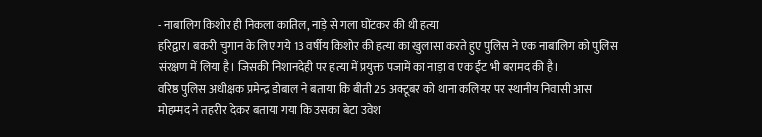- नाबालिग किशोर ही निकला कातिल, नाड़े से गला घोंटकर की थी हत्या
हरिद्वार। बकरी चुगान के लिए गये 13 वर्षीय किशोर की हत्या का खुलासा करते हुए पुलिस ने एक नाबालिग को पुलिस संरक्षण में लिया है। जिसकी निशानदेही पर हत्या में प्रयुक्त पजामें का नाड़ा व एक ईंट भी बरामद की है।
वरिष्ठ पुलिस अधीक्षक प्रमेन्द्र डोबाल ने बताया कि बीती 25 अक्टूबर को थाना कलियर पर स्थानीय निवासी आस मोहम्मद ने तहरीर देकर बताया गया कि उसका बेटा उवेश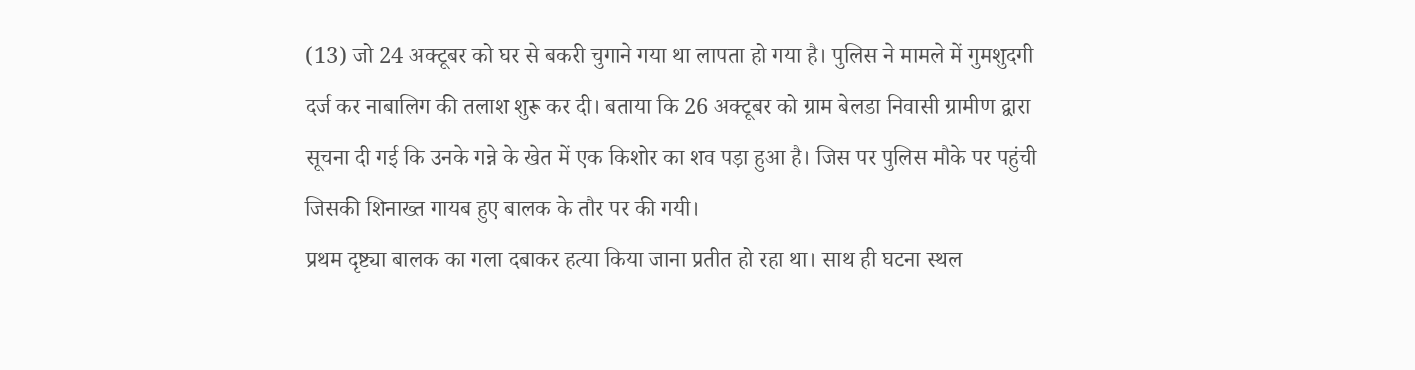(13) जो 24 अक्टूबर को घर से बकरी चुगाने गया था लापता हो गया है। पुलिस ने मामले में गुमशुदगी दर्ज कर नाबालिग की तलाश शुरू कर दी। बताया कि 26 अक्टूबर को ग्राम बेलडा निवासी ग्रामीण द्वारा सूचना दी गई कि उनके गन्ने के खेत में एक किशोर का शव पड़ा हुआ है। जिस पर पुलिस मौके पर पहुंची जिसकी शिनाख्त गायब हुए बालक के तौर पर की गयी।
प्रथम दृष्ट्या बालक का गला दबाकर हत्या किया जाना प्रतीत हो रहा था। साथ ही घटना स्थल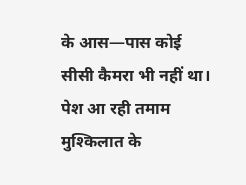के आस—पास कोई सीसी कैमरा भी नहीं था। पेश आ रही तमाम मुश्किलात के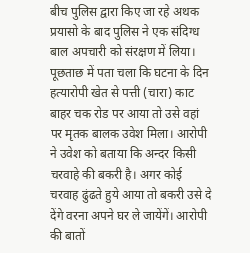बीच पुलिस द्वारा किए जा रहे अथक प्रयासो के बाद पुलिस ने एक संदिग्ध बाल अपचारी को संरक्षण में लिया। पूछताछ में पता चला कि घटना के दिन हत्यारोपी खेत से पत्ती (चारा) काट बाहर चक रोड पर आया तो उसे वहां पर मृतक बालक उवेश मिला। आरोपी ने उवेश को बताया कि अन्दर किसी चरवाहे की बकरी है। अगर कोई चरवाह ढुंढते हुये आया तो बकरी उसे दे देंगे वरना अपने घर ले जायेंगें। आरोपी की बातों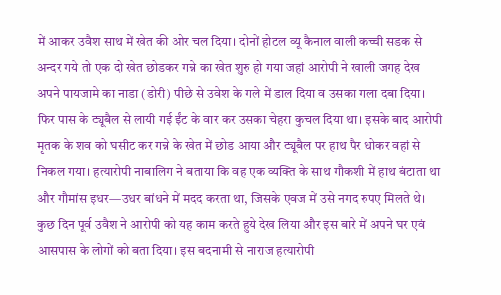में आकर उवैश साथ में खेत की ओर चल दिया। दोनों होटल व्यू कैनाल वाली कच्ची सडक से अन्दर गये तो एक दो खेत छोडकर गन्ने का खेत शुरु हो गया जहां आरोपी ने खाली जगह देख अपने पायजामे का नाडा (डोरी) पीछे से उवेश के गले में डाल दिया व उसका गला दबा दिया। फिर पास के ट्यूबैल से लायी गई ईंट के वार कर उसका चेहरा कुचल दिया था। इसके बाद आरोपी मृतक के शव को घसीट कर गन्ने के खेत में छोड आया और ट्यूबैल पर हाथ पैर धोकर वहां से निकल गया। हत्यारोपी नाबालिग ने बताया कि वह एक व्यक्ति के साथ गौकशी में हाथ बंटाता था और गौमांस इधर—उधर बांधने में मदद करता था, जिसके एवज में उसे नगद रुपए मिलते थे। कुछ दिन पूर्व उवैश ने आरोपी को यह काम करते हुये देख लिया और इस बारे में अपने घर एवं आसपास के लोगों को बता दिया। इस बदनामी से नाराज हत्यारोपी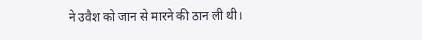ने उवैश को जान से मारने की ठान ली थी।